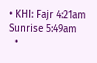• KHI: Fajr 4:21am Sunrise 5:49am
  •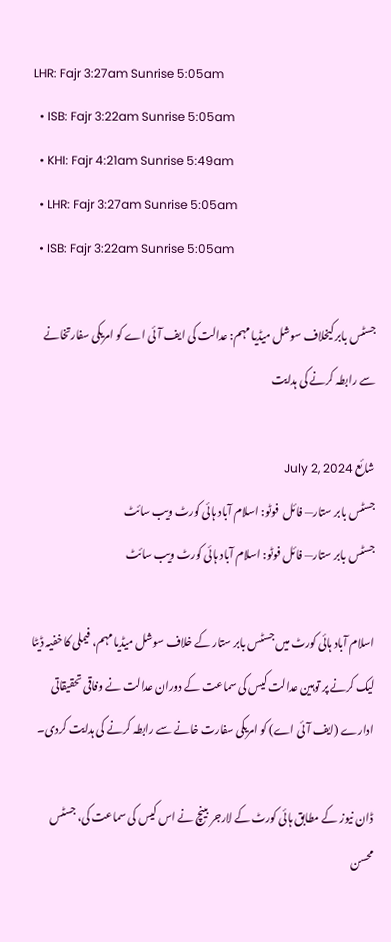LHR: Fajr 3:27am Sunrise 5:05am
  • ISB: Fajr 3:22am Sunrise 5:05am
  • KHI: Fajr 4:21am Sunrise 5:49am
  • LHR: Fajr 3:27am Sunrise 5:05am
  • ISB: Fajr 3:22am Sunrise 5:05am

جسٹس بابر کیخلاف سوشل میڈیا مہم: عدالت کی ایف آئی اے کو امریکی سفارتخانے سے رابطہ کرنے کی ہدایت

شائع July 2, 2024
جسٹس بابر ستار— فائل  فوٹو: اسلام آباد ہائی کورٹ ویب سائٹ
جسٹس بابر ستار— فائل فوٹو: اسلام آباد ہائی کورٹ ویب سائٹ

اسلام آباد ہائی کورٹ میں جسٹس بابر ستار کے خلاف سوشل میڈیا مہم، فیملی کا خفیہ ڈیٹا لیک کرنے پر توہین عدالت کیس کی سماعت کے دوران عدالت نے وفاقی تحقیقاتی ادارے (ایف آئی اے) کو امریکی سفارت خانے سے رابطہ کرنے کی ہدایت کردی۔

ڈان نیوز کے مطابق ہائی کورٹ کے لارجر بینچ نے اس کیس کی سماعت کی، جسٹس محسن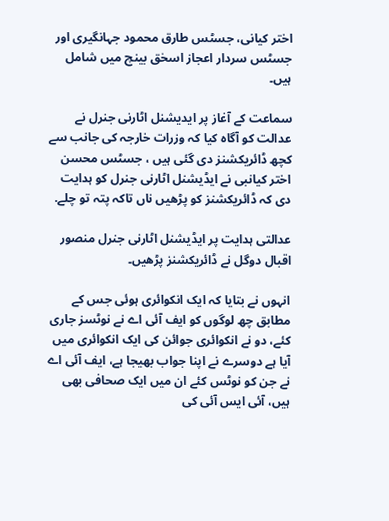اختر کیانی، جسٹس طارق محمود جہانگیری اور جسٹس سردار اعجاز اسحٰق بینچ میں شامل ہیں۔

سماعت کے آغاز پر ایدیشنل اٹارنی جنرل نے عدالت کو آگاہ کیا کہ وزرات خارجہ کی جانب سے کچھ ڈائریکشنز دی گئی ہیں ، جسٹس محسن اختر کیانبی نے ایڈیشنل اٹارنی جنرل کو ہدایت دی کہ ڈائریکشنز کو پڑھیں ناں تاکہ پتہ تو چلے.

عدالتی ہدایت پر ایڈیشنل اٹارنی جنرل منصور اقبال دوگل نے ڈائریکشنز پڑھیں۔

انہوں نے بتایا کہ ایک انکوائری ہوئی جس کے مطابق چھ لوگوں کو ایف آئی اے نے نوٹسز جاری کئے، دو نے انکوائری جوائن کی ایک انکوائری میں آیا ہے دوسرے نے اپنا جواب بھیجا ہے، ایف آئی اے نے جن کو نوٹس کئے ان میں ایک صحافی بھی ہیں، آئی ایس آئی کی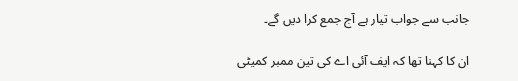جانب سے جواب تیار ہے آج جمع کرا دیں گے۔

ان کا کہنا تھا کہ ایف آئی اے کی تین ممبر کمیٹی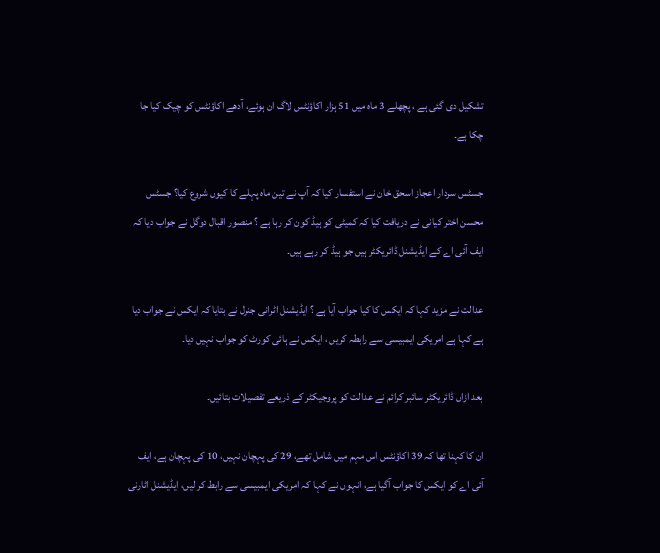تشکیل دی گئی ہے ، پچھلے 3 ماہ میں 51 ہزار اکاؤنٹس لاگ ان ہوئے، آدھے اکاؤنٹس کو چیک کیا جا چکا ہے۔

جسٹس سردار اعجاز اسحق خان نے استفسار کیا کہ آپ نے تین ماہ پہلے کا کیوں شروع کیا؟ جسٹس محسن اختر کیانی نے دریافت کیا کہ کمیٹی کو ہیڈ کون کر رہا ہے ؟ منصور اقبال دوگل نے جواب دیا کہ ایف آئی اے کے ایڈیشنل ڈائریکٹر ہیں جو ہیڈ کر رہے ہیں۔

عدالت نے مزید کہا کہ ایکس کا کیا جواب آیا ہے ؟ ایڈیشنل اٹرانی جنرل نے بتایا کہ ایکس نے جواب دیا ہے کہا ہے امریکی ایمبیسی سے رابطہ کریں ، ایکس نے ہائی کورٹ کو جواب نہیں دیا۔

بعد ازاں ڈائریکٹر سائبر کرائم نے عدالت کو پروجیکٹر کے ذریعے تفصیلات بتائیں۔

ان کا کہنا تھا کہ 39 اکاؤنٹس اس مہم میں شامل تھے، 29 کی پہچان نہیں، 10 کی پہچان ہے، ایف آئی اے کو ایکس کا جواب آگیا ہے، انہوں نے کہا کہ امریکی ایمبیسی سے رابط کر لیں، ایڈیشنل اٹارنی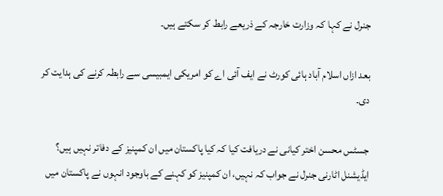جنرل نے کہا کہ وزارت خارجہ کے ذریعے رابط کر سکتے ہیں۔

بعد ازاں اسلام آباد ہائی کورٹ نے ایف آئی اے کو امریکی ایمبیسی سے رابطہ کرنے کی ہدایت کر دی۔

جسٹس محسن اختر کیانی نے دریافت کیا کہ کیا پاکستان میں ان کمپنیز کے دفاتر نہیں ہیں؟ ایڈیشنل اٹارنی جنرل نے جواب کہ نہیں، ان کمپنیز کو کہنے کے باوجود انہوں نے پاکستان میں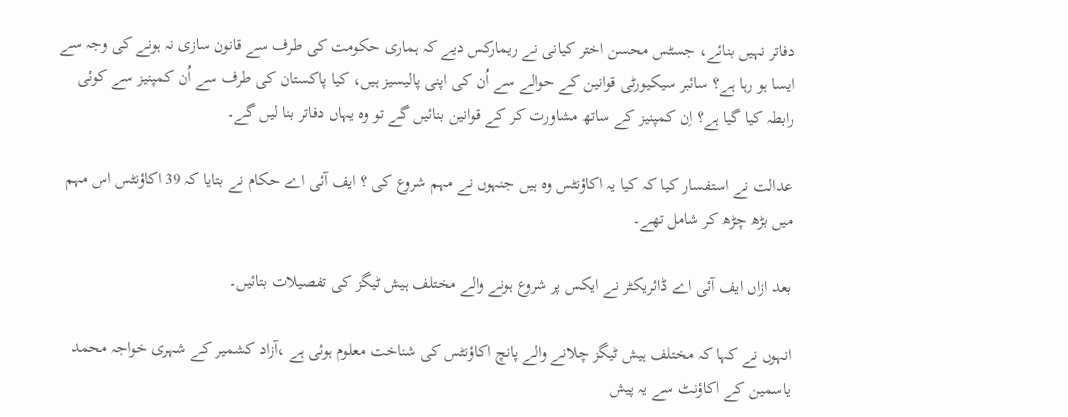دفاتر نہیں بنائے، جسٹس محسن اختر کیانی نے ریمارکس دیے کہ ہماری حکومت کی طرف سے قانون سازی نہ ہونے کی وجہ سے ایسا ہو رہا ہے؟ سائبر سیکیورٹی قوانین کے حوالے سے اُن کی اپنی پالیسیز ہیں، کیا پاکستان کی طرف سے اُن کمپنیز سے کوئی رابطہ کیا گیا ہے؟ اِن کمپنیز کے ساتھ مشاورت کر کے قوانین بنائیں گے تو وہ یہاں دفاتر بنا لیں گے۔

عدالت نے استفسار کیا کہ کیا یہ اکاؤنٹس وہ ہیں جنہوں نے مہم شروع کی ؟ ایف آئی اے حکام نے بتایا کہ 39 اکاؤنٹس اس مہم میں بڑھ چڑھ کر شامل تھے۔

بعد ازاں ایف آئی اے ڈائریکٹر نے ایکس پر شروع ہونے والے مختلف ہیش ٹیگز کی تفصیلات بتائیں۔

انہوں نے کہا کہ مختلف ہیش ٹیگز چلانے والے پانچ اکاؤنٹس کی شناخت معلوم ہوئی ہے ،آزاد کشمیر کے شہری خواجہ محمد یاسمین کے اکاؤنٹ سے یہ پیش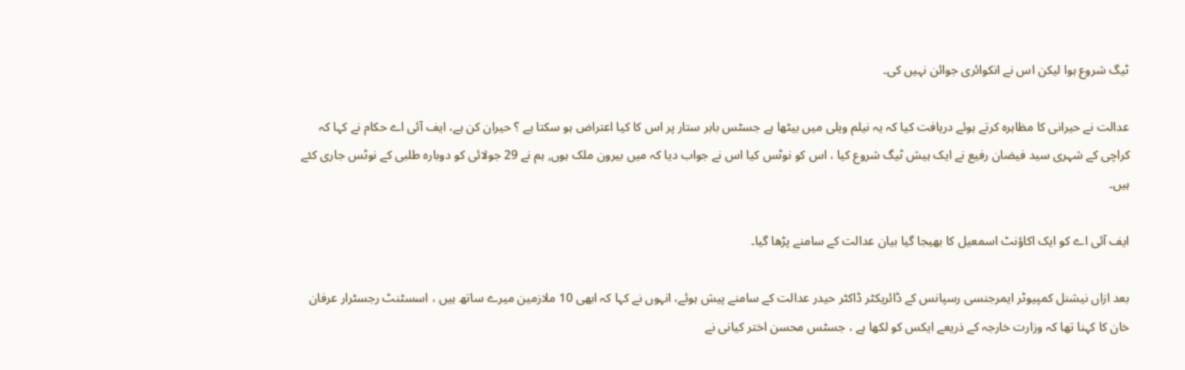ٹیگ شروع ہوا لیکن اس نے انکوائری جوائن نہیں کی۔

عدالت نے حیرانی کا مظاہرہ کرتے ہوئے دریافت کیا کہ یہ نیلم ویلی میں بیٹھا ہے جسٹس بابر ستار پر اس کا کیا اعتراض ہو سکتا ہے ؟ حیران کن ہے، ایف آئی اے حکام نے کہا کہ کراچی کے شہری سید فیضان رفیع نے ایک ہیش ٹیگ شروع کیا ، اس کو نوٹس کیا اس نے جواب دیا کہ میں بیرون ملک ہوں, ہم نے 29 جولائی کو دوبارہ طلبی کے نوٹس جاری کئے ہیں۔

ایف آئی اے کو ایک اکاؤنٹ اسمعیل کا بھیجا گیا بیان عدالت کے سامنے پڑھا گیا۔

بعد ازاں نیشنل کمپیوٹر ایمرجنسی رسپانس کے ڈائریکٹر ڈاکٹر حیدر عدالت کے سامنے پیش ہوئے، انہوں نے کہا کہ ابھی 10 ملازمین میرے ساتھ ہیں ، اسسٹنٹ رجسٹرار عرفان خان کا کہنا تھا کہ وزارت خارجہ کے ذریعے ایکس کو لکھا ہے ، جسٹس محسن اختر کیانی نے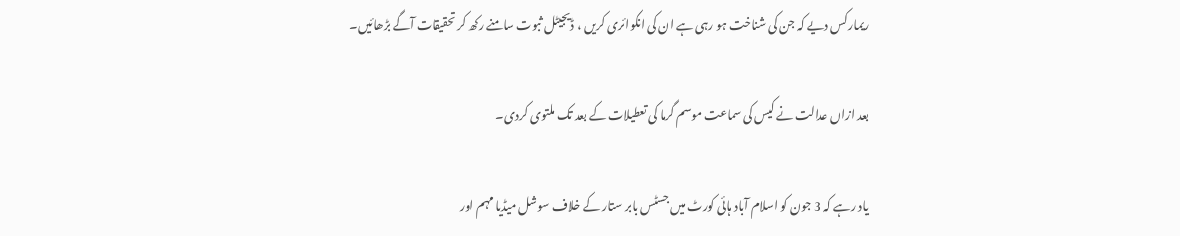ریمارکس دیے کہ جن کی شناخت ہو رہی ہے ان کی انکوائری کریں ، ڈیجیٹل ثبوت سامنے رکھ کر تحقیقات آگے بڑھائیں۔

بعد ازاں عدالت نے کیس کی سماعت موسم گرما کی تعطیلات کے بعد تک ملتوی کردی۔

یاد رہے کہ 3 جون کو اسلام آباد ہائی کورٹ میں جسٹس بابر ستار کے خلاف سوشل میڈیا مہم اور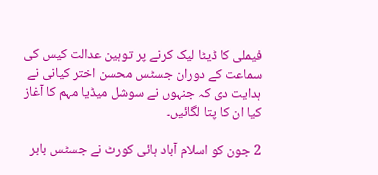فیملی کا ڈیٹا لیک کرنے پر توہین عدالت کیس کی سماعت کے دوران جسٹس محسن اختر کیانی نے ہدایت دی کہ جنہوں نے سوشل میڈیا مہم کا آغاز کیا ان کا پتا لگائیں۔

2 جون کو اسلام آباد ہائی کورٹ نے جسٹس بابر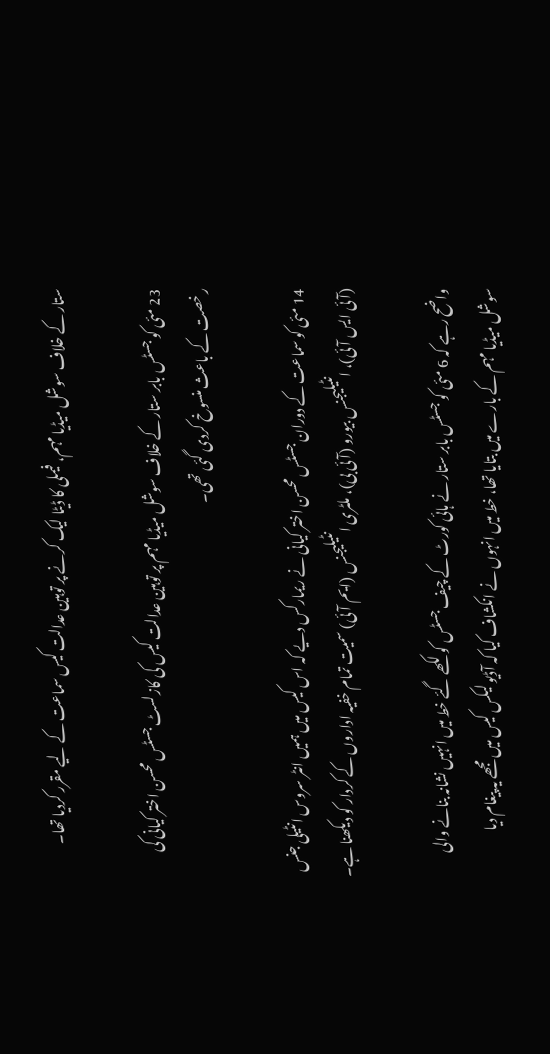ستار کے خلاف سوشل میڈیا مہم، فیملی کا ڈیٹا لیک کرنے پر توہین عدالت کیس سماعت کے لیے مقرر کردیا تھا۔

23 مئی کو جسٹس بابر ستار کے خلاف سوشل میڈیا مہم پر توہین عدالت کیس کی کازلسٹ جسٹس محسن اختر کیانی کی رخصت کے باعث منسوخ کردی گئی تھی۔

14 مئی کو سماعت کے دوران جسٹس محسن اختر کیانی نے ریمارکس دیے کہ اس کیس میں ہمیں انٹر سروس انٹیلی جنس (آئی ایس آئی)، انٹیلیجنس بیورو (آئی بی)، ملٹری انٹیلیجنس (ایم آئی) سمیت تمام خفیہ اداروں کے کردار کو دیکھنا ہے۔

واضح رہے کہ 6 مئی کو جسٹس بابر ستار نے ہائی کورٹ کے چیف جسٹس کو لکھے گئے خط میں انہیں نشانہ بنانے والی سوشل میڈیا مہم کے بارے میں بتایا تھا، خط میں انہوں نے انکشاف کیا کہ آڈیو لیکس کیس میں مجھے یہ پیغام دیا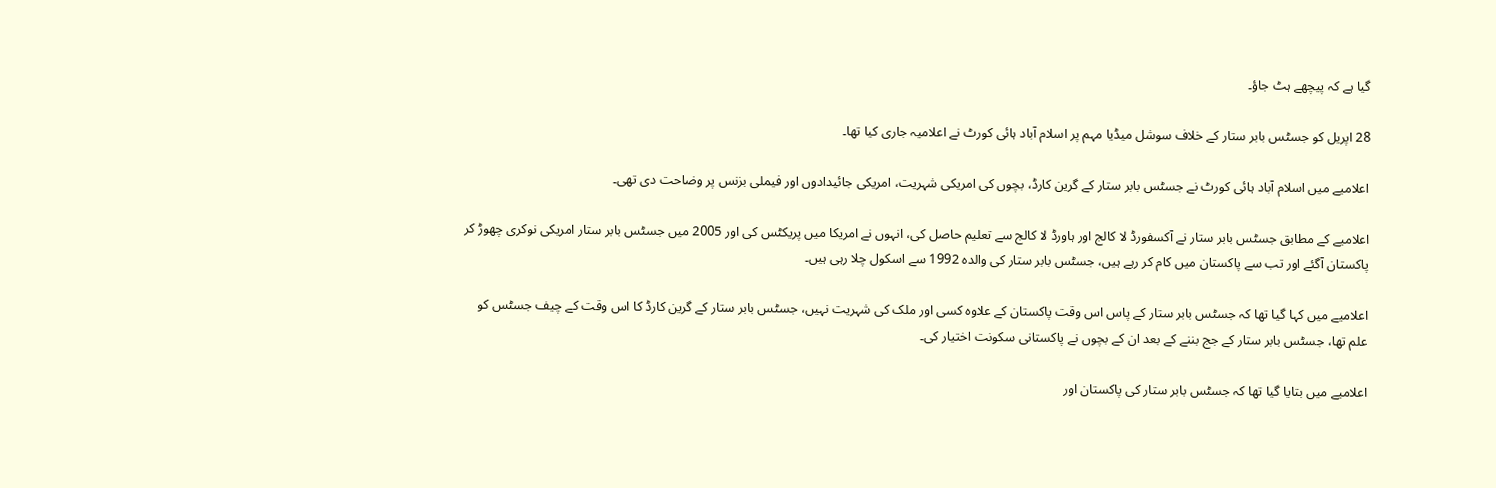گیا ہے کہ پیچھے ہٹ جاؤ۔

28 اپریل کو جسٹس بابر ستار کے خلاف سوشل میڈیا مہم پر اسلام آباد ہائی کورٹ نے اعلامیہ جاری کیا تھا۔

اعلامیے میں اسلام آباد ہائی کورٹ نے جسٹس بابر ستار کے گرین کارڈ، بچوں کی امریکی شہریت، امریکی جائیدادوں اور فیملی بزنس پر وضاحت دی تھی۔

اعلامیے کے مطابق جسٹس بابر ستار نے آکسفورڈ لا کالج اور ہاورڈ لا کالج سے تعلیم حاصل کی، انہوں نے امریکا میں پریکٹس کی اور 2005 میں جسٹس بابر ستار امریکی نوکری چھوڑ کر پاکستان آگئے اور تب سے پاکستان میں کام کر رہے ہیں، جسٹس بابر ستار کی والدہ 1992 سے اسکول چلا رہی ہیں۔

اعلامیے میں کہا گیا تھا کہ جسٹس بابر ستار کے پاس اس وقت پاکستان کے علاوہ کسی اور ملک کی شہریت نہیں، جسٹس بابر ستار کے گرین کارڈ کا اس وقت کے چیف جسٹس کو علم تھا، جسٹس بابر ستار کے جج بننے کے بعد ان کے بچوں نے پاکستانی سکونت اختیار کی۔

اعلامیے میں بتایا گیا تھا کہ جسٹس بابر ستار کی پاکستان اور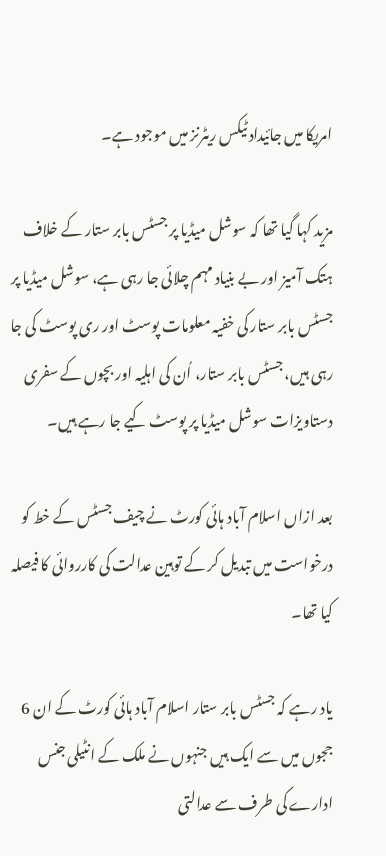امریکا میں جائیداد ٹیکس ریٹرنز میں موجود ہے۔

مزید کہا گیا تھا کہ سوشل میڈیا پر جسٹس بابر ستار کے خلاف ہتک آمیز اور بے بنیاد مہم چلائی جا رہی ہے، سوشل میڈیا پر جسٹس بابر ستار کی خفیہ معلومات پوسٹ اور ری پوسٹ کی جا رہی ہیں، جسٹس بابر ستار، اُن کی اہلیہ اور بچوں کے سفری دستاویزات سوشل میڈیا پر پوسٹ کیے جا رہے ہیں۔

بعد ازاں اسلام آباد ہائی کورٹ نے چیف جسٹس کے خط کو درخواست میں تبدیل کر کے توہین عدالت کی کارروائی کا فیصلہ کیا تھا۔

یاد رہے کہ جسٹس بابر ستار اسلام آباد ہائی کورٹ کے ان 6 ججوں میں سے ایک ہیں جنہوں نے ملک کے انٹیلی جنس ادارے کی طرف سے عدالتی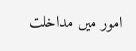امور میں مداخلت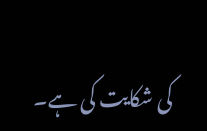کی شکایت کی ہے۔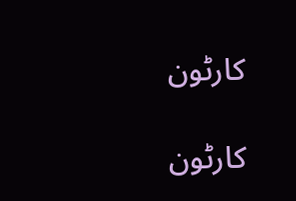کارٹون

کارٹون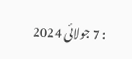: 7 جولائی 2024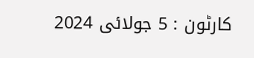کارٹون : 5 جولائی 2024